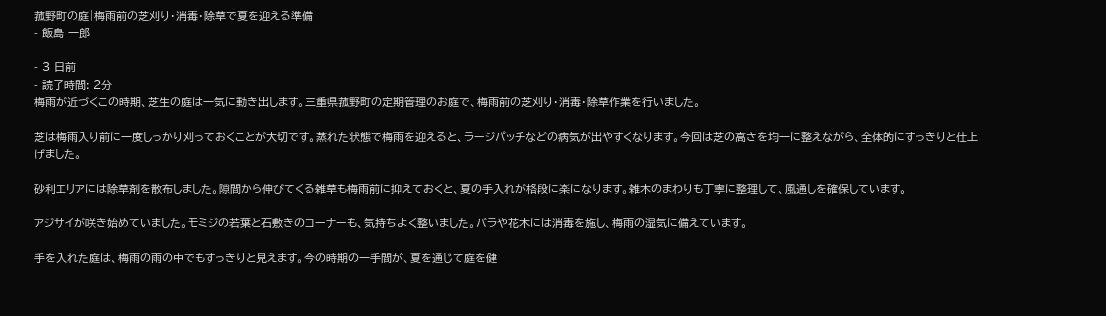菰野町の庭|梅雨前の芝刈り・消毒・除草で夏を迎える準備
- 飯島 一郎

- 3 日前
- 読了時間: 2分
梅雨が近づくこの時期、芝生の庭は一気に動き出します。三重県菰野町の定期管理のお庭で、梅雨前の芝刈り・消毒・除草作業を行いました。

芝は梅雨入り前に一度しっかり刈っておくことが大切です。蒸れた状態で梅雨を迎えると、ラージパッチなどの病気が出やすくなります。今回は芝の高さを均一に整えながら、全体的にすっきりと仕上げました。

砂利エリアには除草剤を散布しました。隙間から伸びてくる雑草も梅雨前に抑えておくと、夏の手入れが格段に楽になります。雑木のまわりも丁寧に整理して、風通しを確保しています。

アジサイが咲き始めていました。モミジの若葉と石敷きのコーナーも、気持ちよく整いました。バラや花木には消毒を施し、梅雨の湿気に備えています。

手を入れた庭は、梅雨の雨の中でもすっきりと見えます。今の時期の一手間が、夏を通じて庭を健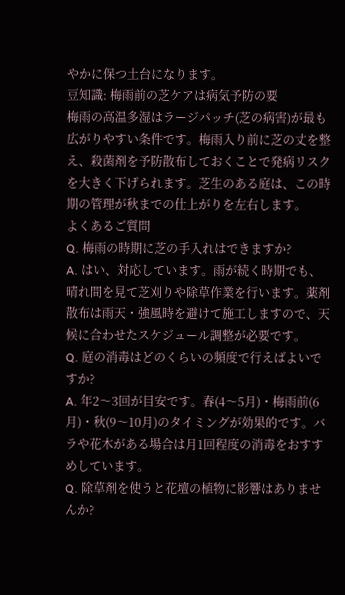やかに保つ土台になります。
豆知識: 梅雨前の芝ケアは病気予防の要
梅雨の高温多湿はラージパッチ(芝の病害)が最も広がりやすい条件です。梅雨入り前に芝の丈を整え、殺菌剤を予防散布しておくことで発病リスクを大きく下げられます。芝生のある庭は、この時期の管理が秋までの仕上がりを左右します。
よくあるご質問
Q. 梅雨の時期に芝の手入れはできますか?
A. はい、対応しています。雨が続く時期でも、晴れ間を見て芝刈りや除草作業を行います。薬剤散布は雨天・強風時を避けて施工しますので、天候に合わせたスケジュール調整が必要です。
Q. 庭の消毒はどのくらいの頻度で行えばよいですか?
A. 年2〜3回が目安です。春(4〜5月)・梅雨前(6月)・秋(9〜10月)のタイミングが効果的です。バラや花木がある場合は月1回程度の消毒をおすすめしています。
Q. 除草剤を使うと花壇の植物に影響はありませんか?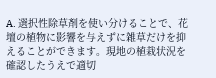A. 選択性除草剤を使い分けることで、花壇の植物に影響を与えずに雑草だけを抑えることができます。現地の植栽状況を確認したうえで適切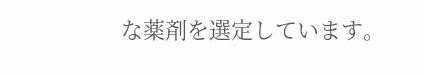な薬剤を選定しています。